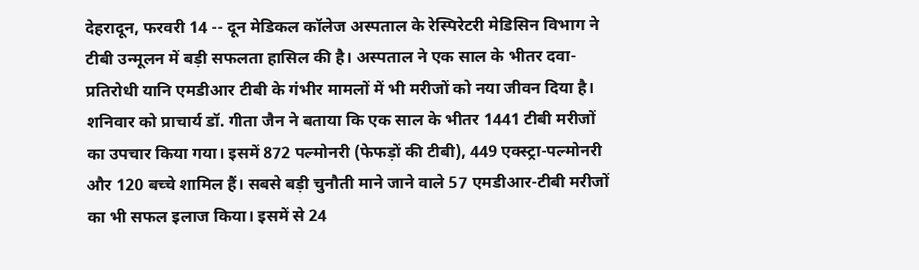देहरादून, फरवरी 14 -- दून मेडिकल कॉलेज अस्पताल के रेस्पिरेटरी मेडिसिन विभाग ने टीबी उन्मूलन में बड़ी सफलता हासिल की है। अस्पताल ने एक साल के भीतर दवा-प्रतिरोधी यानि एमडीआर टीबी के गंभीर मामलों में भी मरीजों को नया जीवन दिया है। शनिवार को प्राचार्य डॉ. गीता जैन ने बताया कि एक साल के भीतर 1441 टीबी मरीजों का उपचार किया गया। इसमें 872 पल्मोनरी (फेफड़ों की टीबी), 449 एक्स्ट्रा-पल्मोनरी और 120 बच्चे शामिल हैं। सबसे बड़ी चुनौती माने जाने वाले 57 एमडीआर-टीबी मरीजों का भी सफल इलाज किया। इसमें से 24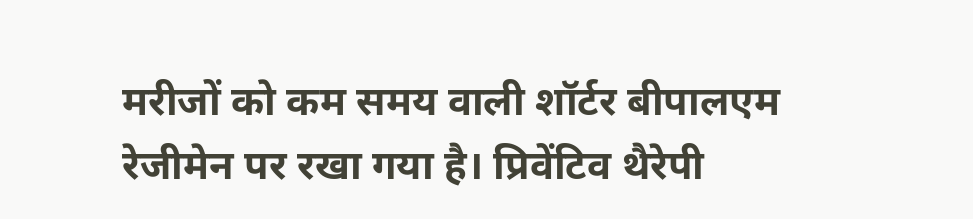मरीजों को कम समय वाली शॉर्टर बीपालएम रेजीमेन पर रखा गया है। प्रिवेंटिव थैरेपी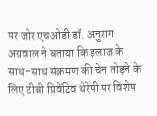पर जोर एचओडी डॉ. अनुराग अग्रवाल ने बताया कि इलाज के साथ-साथ संक्रमण की चेन तोड़ने के लिए टीबी प्रिवेंटिव थेरेपी पर विशेष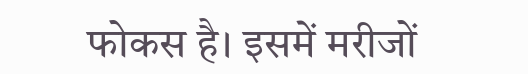फोकस है। इसमें मरीजों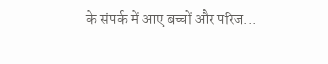के संपर्क में आए बच्चों और परिज...